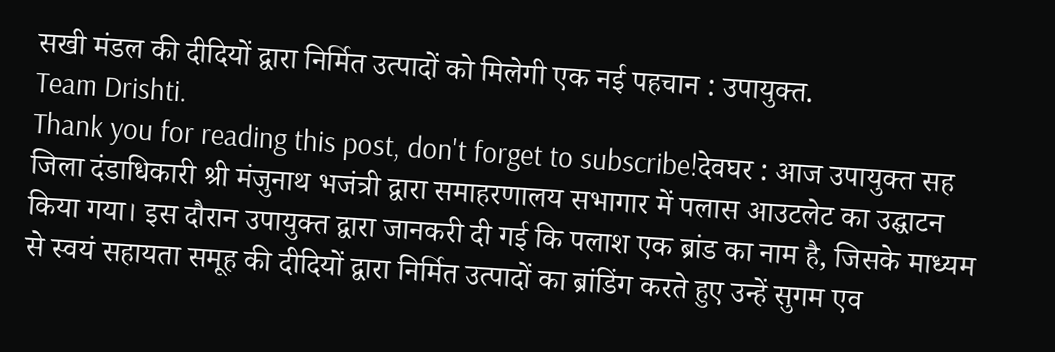सखी मंडल की दीदियों द्वारा निर्मित उत्पादों को मिलेगी एक नई पहचान : उपायुक्त.
Team Drishti.
Thank you for reading this post, don't forget to subscribe!देवघर : आज उपायुक्त सह जिला दंडाधिकारी श्री मंजुनाथ भजंत्री द्वारा समाहरणालय सभागार में पलास आउटलेट का उद्घाटन किया गया। इस दौरान उपायुक्त द्वारा जानकरी दी गई कि पलाश एक ब्रांड का नाम है, जिसके माध्यम से स्वयं सहायता समूह की दीदियों द्वारा निर्मित उत्पादों का ब्रांडिंग करते हुए उन्हें सुगम एव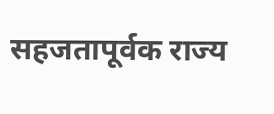सहजतापूर्वक राज्य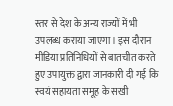स्तर से देश के अन्य राज्यों में भी उपलब्ध कराया जाएगा। इस दौरान मीडिया प्रतिनिधियों से बातचीत करते हुए उपायुक्त द्वारा जानकारी दी गई कि स्वयं सहायता समूह के सखी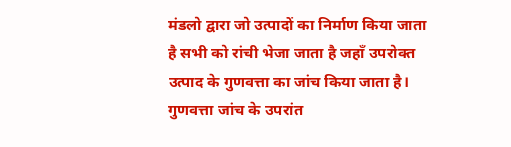मंडलो द्वारा जो उत्पादों का निर्माण किया जाता है सभी को रांची भेजा जाता है जहाँ उपरोक्त उत्पाद के गुणवत्ता का जांच किया जाता है।
गुणवत्ता जांच के उपरांत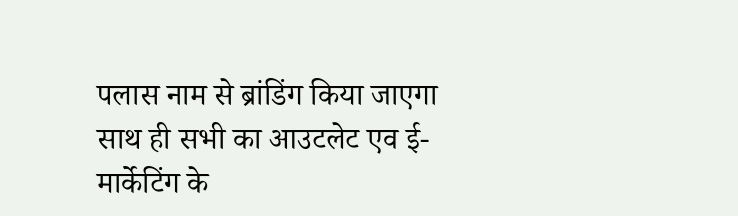पलास नाम से ब्रांडिंग किया जाएगा साथ ही सभी का आउटलेट एव ई-मार्केटिंग के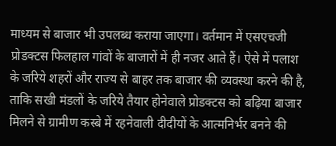माध्यम से बाजार भी उपलब्ध कराया जाएगा। वर्तमान में एसएचजी प्रोडक्टस फिलहाल गांवों के बाजारों में ही नजर आते हैं। ऐसे में पलाश के जरिये शहरों और राज्य से बाहर तक बाजार की व्यवस्था करने की है, ताकि सखी मंडलों के जरिये तैयार होनेवाले प्रोडक्टस को बढ़िया बाजार मिलने से ग्रामीण कस्बे में रहनेवाली दीदीयों के आत्मनिर्भर बनने की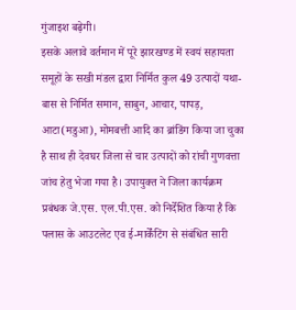गुंजाइश बढ़ेगी।
इसके अलावे वर्तमान में पूरे झारखण्ड में स्वयं सहायता समूहों के सखी मंडल द्वारा निर्मित कुल 49 उत्पादों यथा- बास से निर्मित समान, साबुन, आचार, पापड़, आटा(मडुआ), मोमबत्ती आदि का ब्रांडिंग किया जा चुका है साथ ही देवघर जिला से चार उत्पादों को रांची गुणवत्ता जांच हेतु भेजा गया है। उपायुक्त ने जिला कार्यक्रम प्रबंधक जे.एस. एल.पी.एस. को निर्देशित किया है कि पलास के आउटलेट एव ई-मार्केंटिंग से संबंधित सारी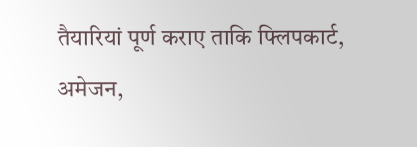तैयारियां पूर्ण कराए ताकि फ्लिपकार्ट, अमेजन,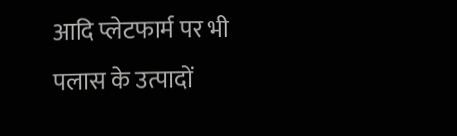आदि प्लेटफार्म पर भी पलास के उत्पादों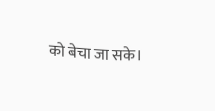को बेचा जा सके।